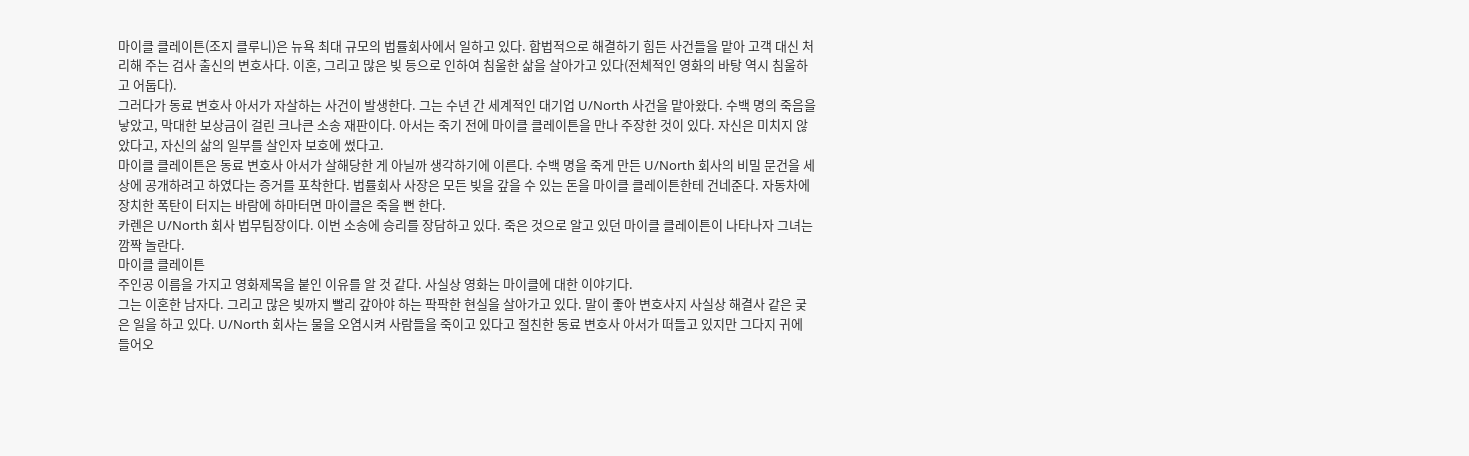마이클 클레이튼(조지 클루니)은 뉴욕 최대 규모의 법률회사에서 일하고 있다. 합법적으로 해결하기 힘든 사건들을 맡아 고객 대신 처리해 주는 검사 출신의 변호사다. 이혼, 그리고 많은 빚 등으로 인하여 침울한 삶을 살아가고 있다(전체적인 영화의 바탕 역시 침울하고 어둡다).
그러다가 동료 변호사 아서가 자살하는 사건이 발생한다. 그는 수년 간 세계적인 대기업 U/North 사건을 맡아왔다. 수백 명의 죽음을 낳았고, 막대한 보상금이 걸린 크나큰 소송 재판이다. 아서는 죽기 전에 마이클 클레이튼을 만나 주장한 것이 있다. 자신은 미치지 않았다고, 자신의 삶의 일부를 살인자 보호에 썼다고.
마이클 클레이튼은 동료 변호사 아서가 살해당한 게 아닐까 생각하기에 이른다. 수백 명을 죽게 만든 U/North 회사의 비밀 문건을 세상에 공개하려고 하였다는 증거를 포착한다. 법률회사 사장은 모든 빚을 갚을 수 있는 돈을 마이클 클레이튼한테 건네준다. 자동차에 장치한 폭탄이 터지는 바람에 하마터면 마이클은 죽을 뻔 한다.
카렌은 U/North 회사 법무팀장이다. 이번 소송에 승리를 장담하고 있다. 죽은 것으로 알고 있던 마이클 클레이튼이 나타나자 그녀는 깜짝 놀란다.
마이클 클레이튼
주인공 이름을 가지고 영화제목을 붙인 이유를 알 것 같다. 사실상 영화는 마이클에 대한 이야기다.
그는 이혼한 남자다. 그리고 많은 빚까지 빨리 갚아야 하는 팍팍한 현실을 살아가고 있다. 말이 좋아 변호사지 사실상 해결사 같은 궂은 일을 하고 있다. U/North 회사는 물을 오염시켜 사람들을 죽이고 있다고 절친한 동료 변호사 아서가 떠들고 있지만 그다지 귀에 들어오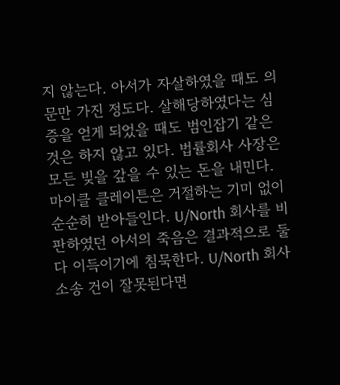지 않는다. 아서가 자살하였을 때도 의문만 가진 정도다. 살해당하였다는 심증을 얻게 되었을 때도 범인잡기 같은 것은 하지 않고 있다. 법률회사 사장은 모든 빚을 갚을 수 있는 돈을 내민다. 마이클 클레이튼은 거절하는 기미 없이 순순히 받아들인다. U/North 회사를 비판하였던 아서의 죽음은 결과적으로 둘 다 이득이기에 침묵한다. U/North 회사 소송 건이 잘못된다면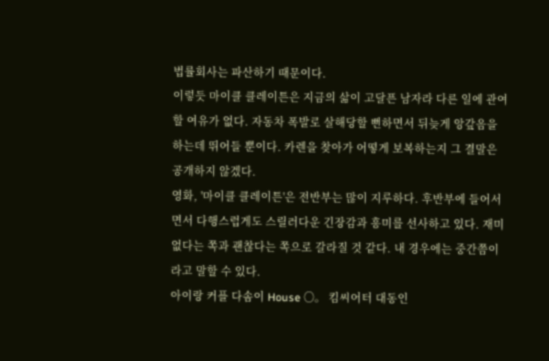법률회사는 파산하기 때문이다.
이렇듯 마이클 클레이튼은 지금의 삶이 고달픈 남자라 다른 일에 관여할 여유가 없다. 자동차 폭발로 살해당할 뻔하면서 뒤늦게 앙갚음을 하는데 뛰어들 뿐이다. 카렌을 찾아가 어떻게 보복하는지 그 결말은 공개하지 않겠다.
영화, '마이클 클레이튼'은 전반부는 많이 지루하다. 후반부에 들어서면서 다행스럽게도 스릴러다운 긴장감과 흥미를 선사하고 있다. 재미없다는 쪽과 괜찮다는 쪽으로 갈라질 것 같다. 내 경우에는 중간쯤이라고 말할 수 있다.
아이랑 커플 다솜이 House ○。 킴씨어터 대동인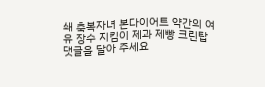쇄 축복자녀 본다이어트 약간의 여유 장수 지킴이 제과 제빵 크린탑
댓글을 달아 주세요